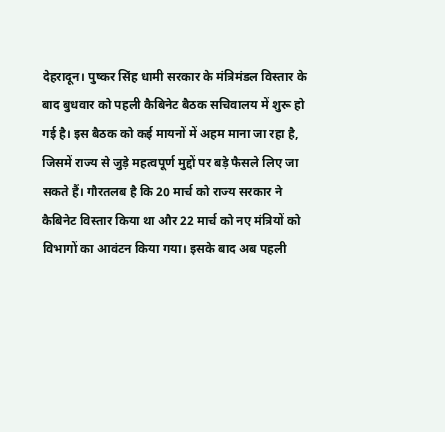देहरादून। पुष्कर सिंह धामी सरकार के मंत्रिमंडल विस्तार के बाद बुधवार को पहली कैबिनेट बैठक सचिवालय में शुरू हो गई है। इस बैठक को कई मायनों में अहम माना जा रहा है, जिसमें राज्य से जुड़े महत्वपूर्ण मुद्दों पर बड़े फैसले लिए जा सकते हैं। गौरतलब है कि 20 मार्च को राज्य सरकार ने कैबिनेट विस्तार किया था और 22 मार्च को नए मंत्रियों को विभागों का आवंटन किया गया। इसके बाद अब पहली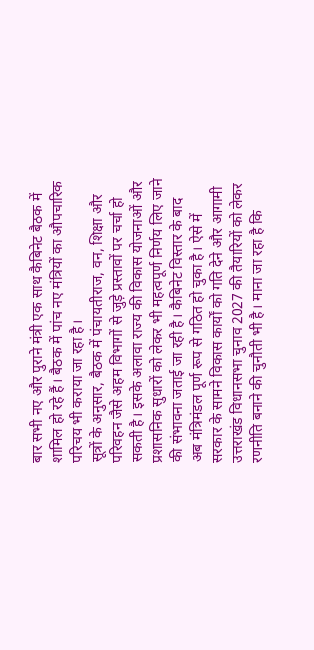बार सभी नए और पुराने मंत्री एक साथ कैबिनेट बैठक में शामिल हो रहे हैं। बैठक में पांच नए मंत्रियों का औपचारिक परिचय भी कराया जा रहा है।
सूत्रों के अनुसार, बैठक में पंचायतीराज, वन, शिक्षा और परिवहन जैसे अहम विभागों से जुड़े प्रस्तावों पर चर्चा हो सकती है। इसके अलावा राज्य की विकास योजनाओं और प्रशासनिक सुधारों को लेकर भी महत्वपूर्ण निर्णय लिए जाने की संभावना जताई जा रही है। कैबिनेट विस्तार के बाद अब मंत्रिमंडल पूर्ण रूप से गठित हो चुका है। ऐसे में सरकार के सामने विकास कार्यों को गति देने और आगामी उत्तराखंड विधानसभा चुनाव 2027 की तैयारियों को लेकर रणनीति बनाने की चुनौती भी है। माना जा रहा है कि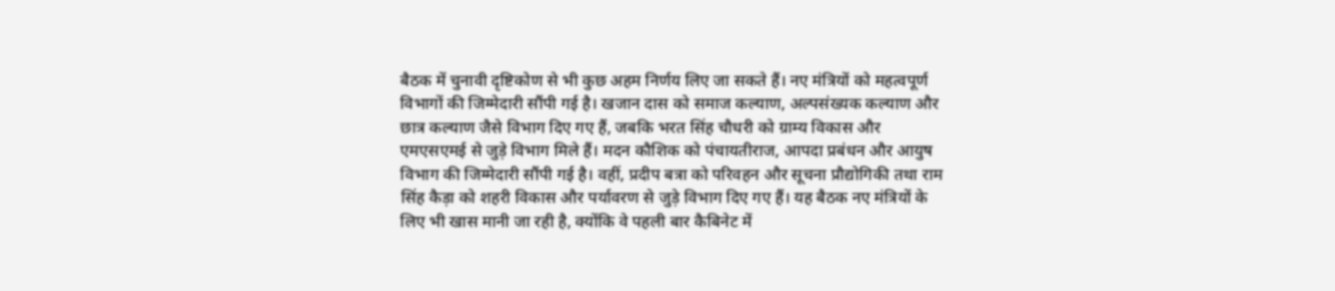बैठक में चुनावी दृष्टिकोण से भी कुछ अहम निर्णय लिए जा सकते हैं। नए मंत्रियों को महत्वपूर्ण विभागों की जिम्मेदारी सौंपी गई है। खजान दास को समाज कल्याण, अल्पसंख्यक कल्याण और छात्र कल्याण जैसे विभाग दिए गए हैं, जबकि भरत सिंह चौधरी को ग्राम्य विकास और एमएसएमई से जुड़े विभाग मिले हैं। मदन कौशिक को पंचायतीराज, आपदा प्रबंधन और आयुष विभाग की जिम्मेदारी सौंपी गई है। वहीं, प्रदीप बत्रा को परिवहन और सूचना प्रौद्योगिकी तथा राम सिंह कैड़ा को शहरी विकास और पर्यावरण से जुड़े विभाग दिए गए हैं। यह बैठक नए मंत्रियों के लिए भी खास मानी जा रही है, क्योंकि वे पहली बार कैबिनेट में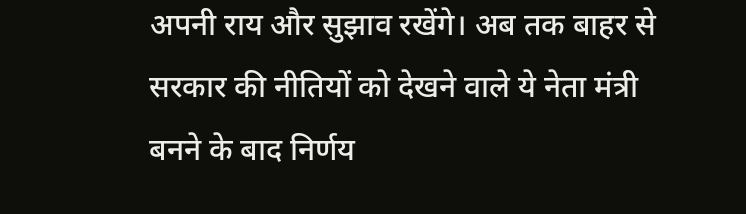अपनी राय और सुझाव रखेंगे। अब तक बाहर से सरकार की नीतियों को देखने वाले ये नेता मंत्री बनने के बाद निर्णय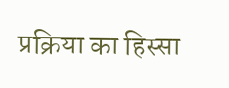प्रक्रिया का हिस्सा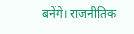बनेंगे। राजनीतिक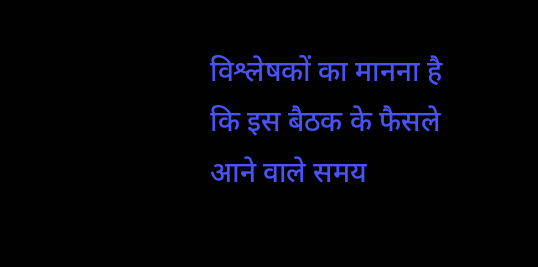विश्लेषकों का मानना है कि इस बैठक के फैसले आने वाले समय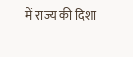में राज्य की दिशा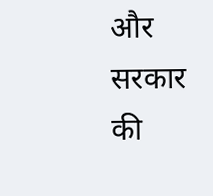और सरकार की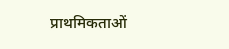प्राथमिकताओं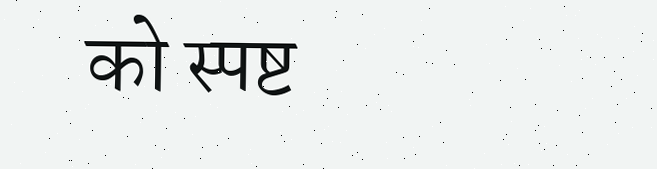को स्पष्ट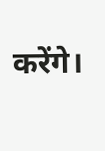करेंगे।